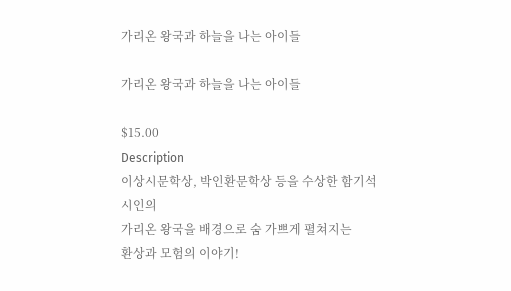가리온 왕국과 하늘을 나는 아이들

가리온 왕국과 하늘을 나는 아이들

$15.00
Description
이상시문학상, 박인환문학상 등을 수상한 함기석 시인의
가리온 왕국을 배경으로 숨 가쁘게 펼쳐지는
환상과 모험의 이야기!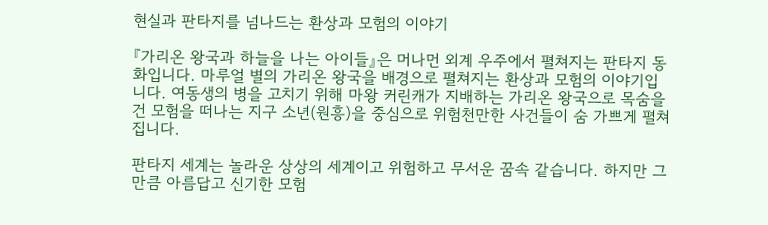현실과 판타지를 넘나드는 환상과 모험의 이야기

『가리온 왕국과 하늘을 나는 아이들』은 머나먼 외계 우주에서 펼쳐지는 판타지 동화입니다. 마루얼 별의 가리온 왕국을 배경으로 펼쳐지는 환상과 모험의 이야기입니다. 여동생의 병을 고치기 위해 마왕 커린캐가 지배하는 가리온 왕국으로 목숨을 건 모험을 떠나는 지구 소년(원흥)을 중심으로 위험천만한 사건들이 숨 가쁘게 펼쳐집니다.

판타지 세계는 놀라운 상상의 세계이고 위험하고 무서운 꿈속 같습니다. 하지만 그만큼 아름답고 신기한 모험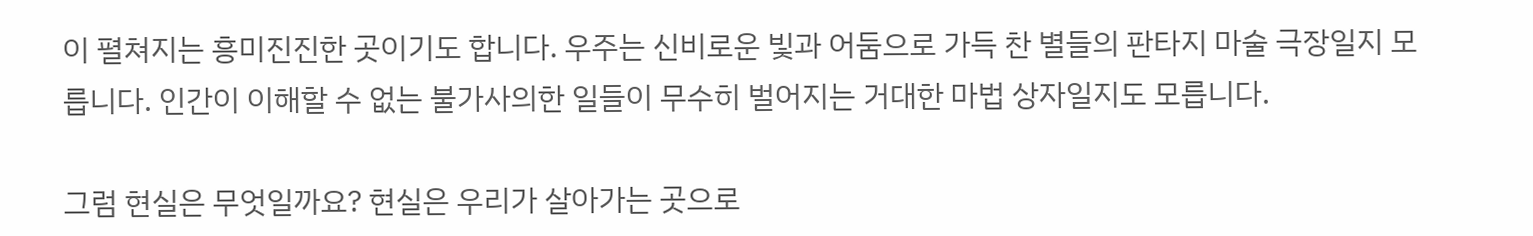이 펼쳐지는 흥미진진한 곳이기도 합니다. 우주는 신비로운 빛과 어둠으로 가득 찬 별들의 판타지 마술 극장일지 모릅니다. 인간이 이해할 수 없는 불가사의한 일들이 무수히 벌어지는 거대한 마법 상자일지도 모릅니다.

그럼 현실은 무엇일까요? 현실은 우리가 살아가는 곳으로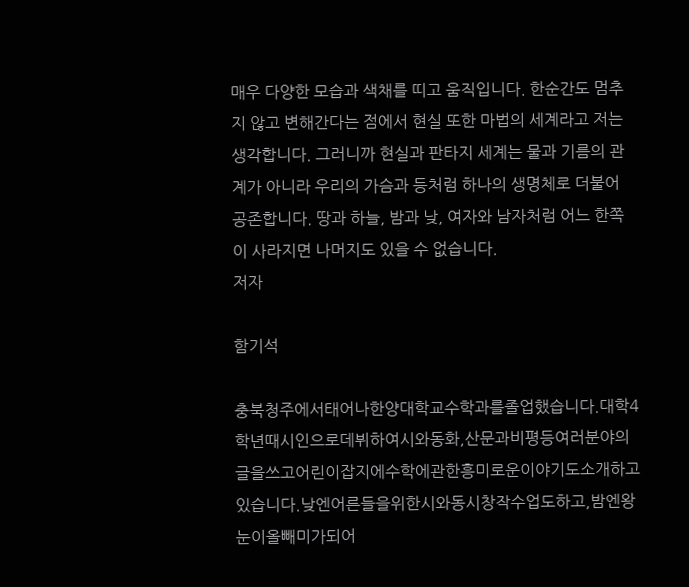매우 다양한 모습과 색채를 띠고 움직입니다. 한순간도 멈추지 않고 변해간다는 점에서 현실 또한 마법의 세계라고 저는 생각합니다. 그러니까 현실과 판타지 세계는 물과 기름의 관계가 아니라 우리의 가슴과 등처럼 하나의 생명체로 더불어 공존합니다. 땅과 하늘, 밤과 낮, 여자와 남자처럼 어느 한쪽이 사라지면 나머지도 있을 수 없습니다.
저자

함기석

충북청주에서태어나한양대학교수학과를졸업했습니다.대학4학년때시인으로데뷔하여시와동화,산문과비평등여러분야의글을쓰고어린이잡지에수학에관한흥미로운이야기도소개하고있습니다.낮엔어른들을위한시와동시창작수업도하고,밤엔왕눈이올빼미가되어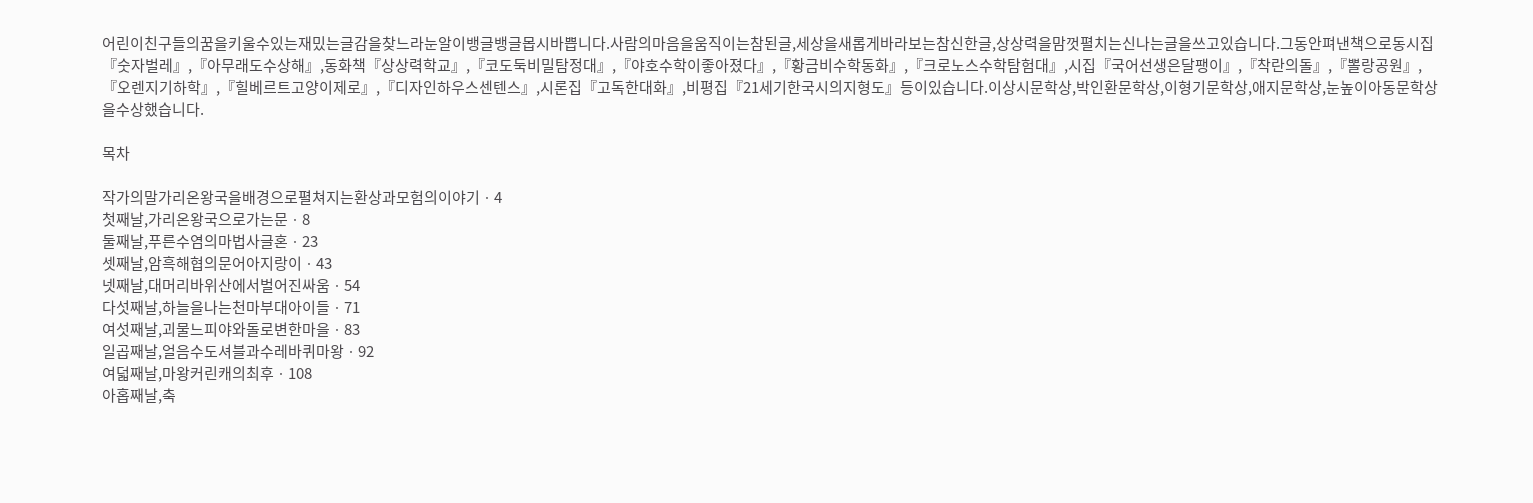어린이친구들의꿈을키울수있는재밌는글감을찾느라눈알이뱅글뱅글몹시바쁩니다.사람의마음을움직이는참된글,세상을새롭게바라보는참신한글,상상력을맘껏펼치는신나는글을쓰고있습니다.그동안펴낸책으로동시집『숫자벌레』,『아무래도수상해』,동화책『상상력학교』,『코도둑비밀탐정대』,『야호수학이좋아졌다』,『황금비수학동화』,『크로노스수학탐험대』,시집『국어선생은달팽이』,『착란의돌』,『뽈랑공원』,『오렌지기하학』,『힐베르트고양이제로』,『디자인하우스센텐스』,시론집『고독한대화』,비평집『21세기한국시의지형도』등이있습니다.이상시문학상,박인환문학상,이형기문학상,애지문학상,눈높이아동문학상을수상했습니다.

목차

작가의말가리온왕국을배경으로펼쳐지는환상과모험의이야기ㆍ4
첫째날,가리온왕국으로가는문ㆍ8
둘째날,푸른수염의마법사글혼ㆍ23
셋째날,암흑해협의문어아지랑이ㆍ43
넷째날,대머리바위산에서벌어진싸움ㆍ54
다섯째날,하늘을나는천마부대아이들ㆍ71
여섯째날,괴물느피야와돌로변한마을ㆍ83
일곱째날,얼음수도셔블과수레바퀴마왕ㆍ92
여덟째날,마왕커린캐의최후ㆍ108
아홉째날,축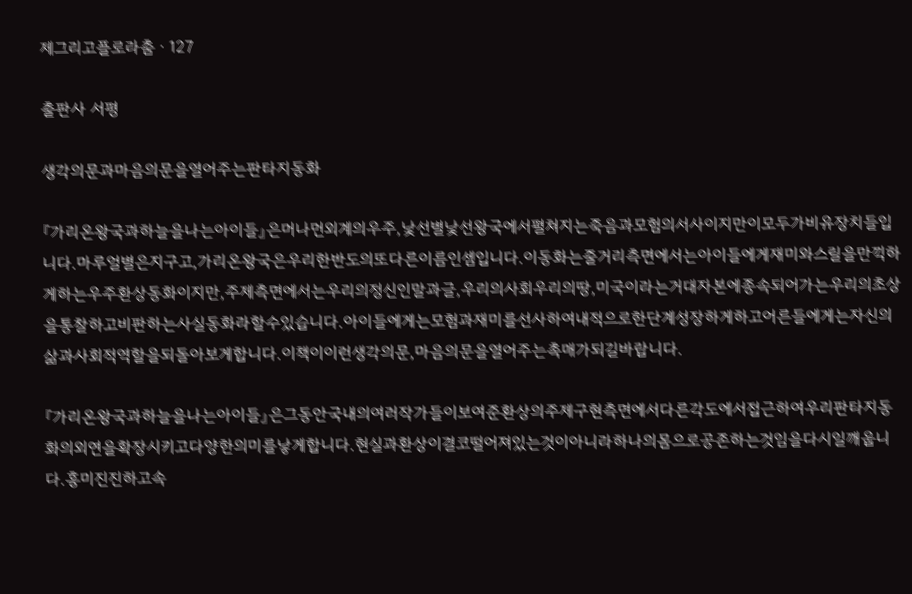제그리고플로라춤ㆍ127

출판사 서평

생각의문과마음의문을열어주는판타지동화

『가리온왕국과하늘을나는아이들』은머나먼외계의우주,낯선별낯선왕국에서펼쳐지는죽음과모험의서사이지만이모두가비유장치들입니다.마루얼별은지구고,가리온왕국은우리한반도의또다른이름인셈입니다.이동화는줄거리측면에서는아이들에게재미와스릴을만끽하게하는우주환상동화이지만,주제측면에서는우리의정신인말과글,우리의사회우리의땅,미국이라는거대자본에종속되어가는우리의초상을통찰하고비판하는사실동화라할수있습니다.아이들에게는모험과재미를선사하여내적으로한단계성장하게하고어른들에게는자신의삶과사회적역할을되돌아보게합니다.이책이이런생각의문,마음의문을열어주는촉매가되길바랍니다.

『가리온왕국과하늘을나는아이들』은그동안국내의여러작가들이보여준환상의주제구현측면에서다른각도에서접근하여우리판타지동화의외연을확장시키고다양한의미를낳게합니다.현실과환상이결코떨어져있는것이아니라하나의몸으로공존하는것임을다시일깨웁니다.흥미진진하고속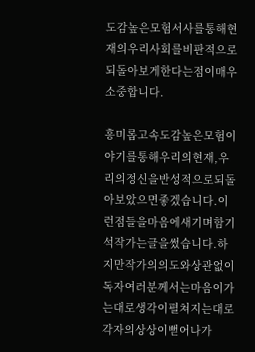도감높은모험서사를통해현재의우리사회를비판적으로되돌아보게한다는점이매우소중합니다.

흥미롭고속도감높은모험이야기를통해우리의현재,우리의정신을반성적으로되돌아보았으면좋겠습니다.이런점들을마음에새기며함기석작가는글을썼습니다.하지만작가의의도와상관없이독자여러분께서는마음이가는대로생각이펼쳐지는대로각자의상상이뻗어나가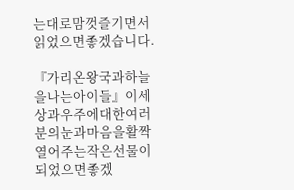는대로맘껏즐기면서읽었으면좋겠습니다.

『가리온왕국과하늘을나는아이들』이세상과우주에대한여러분의눈과마음을활짝열어주는작은선물이되었으면좋겠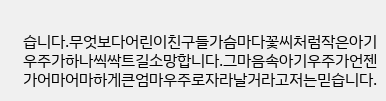습니다.무엇보다어린이친구들가슴마다꽃씨처럼작은아기우주가하나씩싹트길소망합니다.그마음속아기우주가언젠가어마어마하게큰엄마우주로자라날거라고저는믿습니다.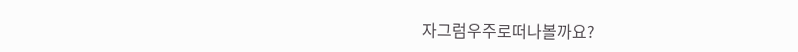자그럼우주로떠나볼까요?